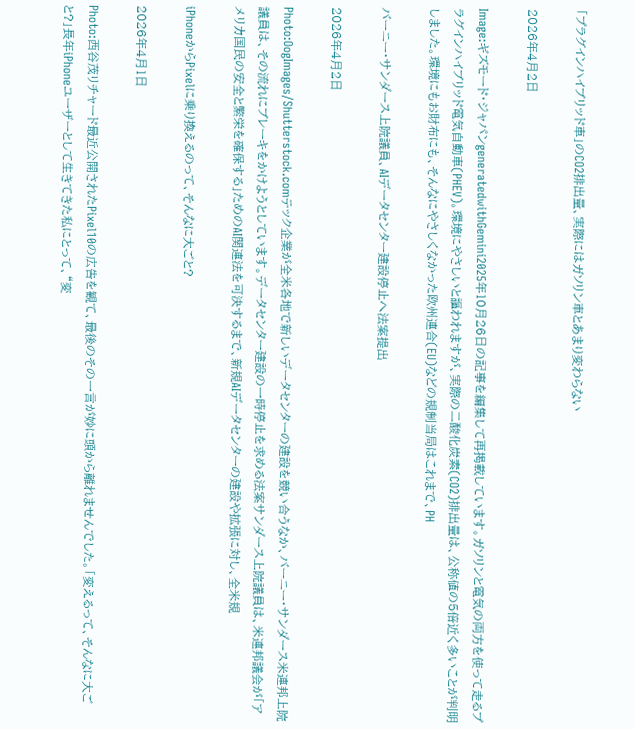「プラグインハイブリッド車」のCO2排出量、実際にはガソリン車とあまり変わらない

2026年4月2日

Image:ギズモード・ジャパンgeneratedwithGemini2025年10月26日の記事を編集して再掲載しています。ガソリンと電気の両方を使って走るプラグインハイブリッド電気自動車(PHEV)。環境にやさしいと謳われますが、実際の二酸化炭素(CO2)排出量は、公称値の5倍近く多いことが判明しました。環境にもお財布にも、そんなにやさしくなかった欧州連合(EU)などの規制当局はこれまで、PH

バーニー・サンダース上院議員、AIデータセンター建設停止へ法案提出

2026年4月2日

Photo:OogImages/Shutterstock.comテック企業が全米各地で新しいデータセンターの建設を競い合うなか、バーニー・サンダース米連邦上院議員は、その流れにブレーキをかけようとしています。データセンター建設の一時停止を求める法案サンダース上院議員は、米連邦議会が「アメリカ国民の安全と繁栄を確保する」ためのAI関連法を可決するまで、新規AIデータセンターの建設や拡張に対し、全米規

iPhoneからPixelに乗り換えるのって、そんなに大ごと?

2026年4月1日

Photo:西谷茂リチャード最近公開されたPixel10の広告を観て、最後のその一言が妙に頭から離れませんでした。「変えるって、そんなに大ごと?」長年iPhoneユーザーとして生きてきた私にとって、“変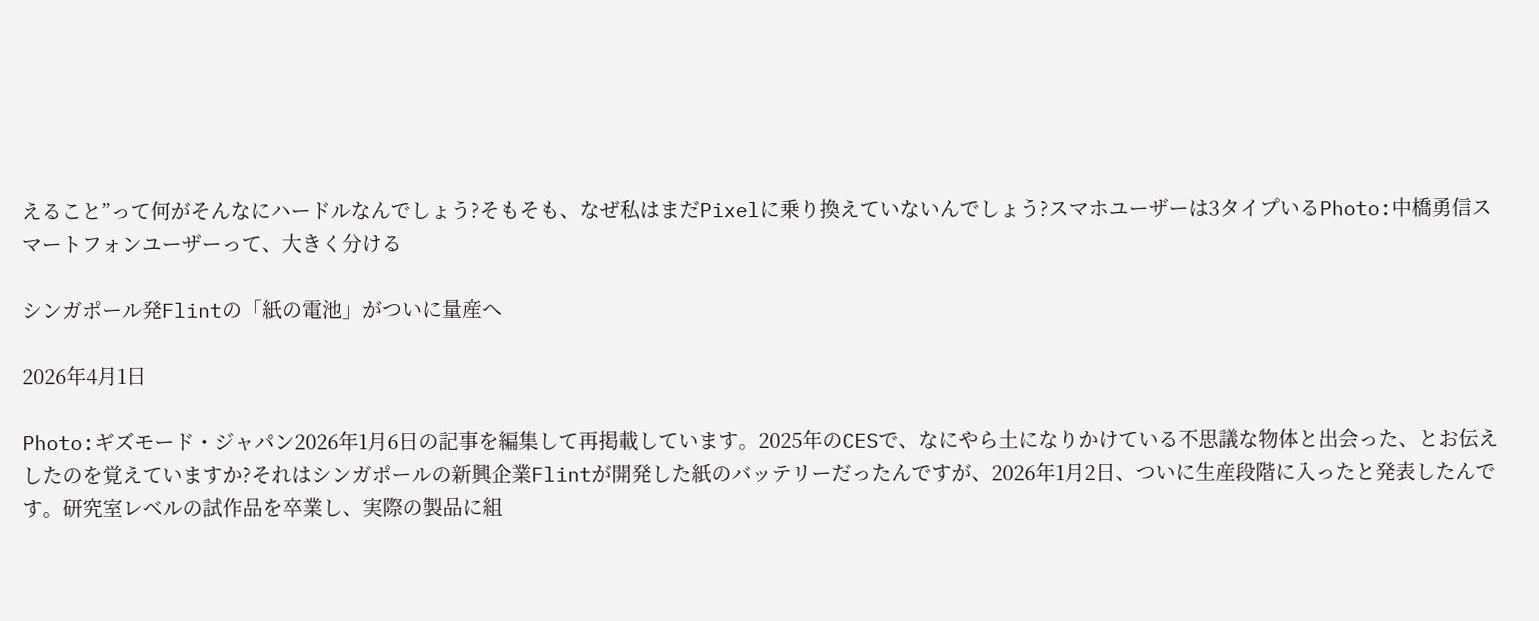えること”って何がそんなにハードルなんでしょう?そもそも、なぜ私はまだPixelに乗り換えていないんでしょう?スマホユーザーは3タイプいるPhoto:中橋勇信スマートフォンユーザーって、大きく分ける

シンガポール発Flintの「紙の電池」がついに量産へ

2026年4月1日

Photo:ギズモード・ジャパン2026年1月6日の記事を編集して再掲載しています。2025年のCESで、なにやら土になりかけている不思議な物体と出会った、とお伝えしたのを覚えていますか?それはシンガポールの新興企業Flintが開発した紙のバッテリーだったんですが、2026年1月2日、ついに生産段階に入ったと発表したんです。研究室レベルの試作品を卒業し、実際の製品に組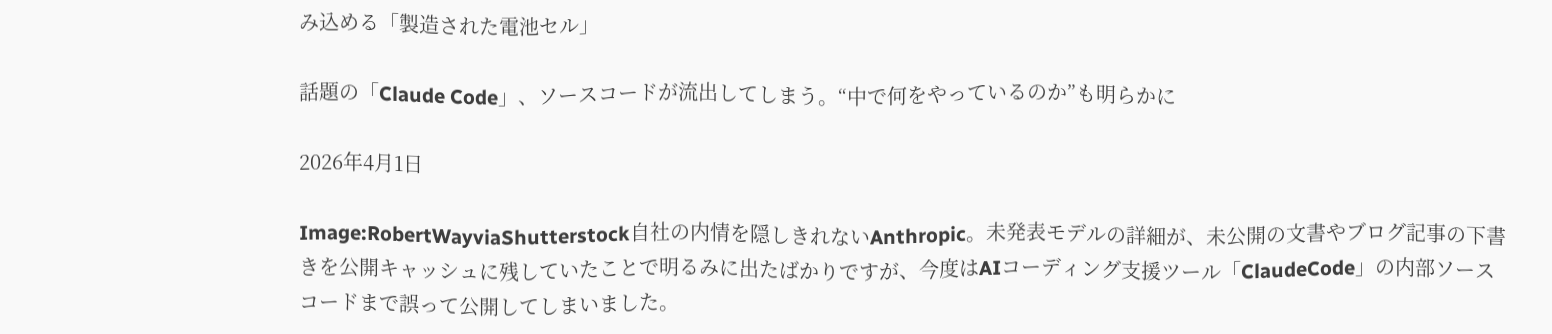み込める「製造された電池セル」

話題の「Claude Code」、ソースコードが流出してしまう。“中で何をやっているのか”も明らかに

2026年4月1日

Image:RobertWayviaShutterstock自社の内情を隠しきれないAnthropic。未発表モデルの詳細が、未公開の文書やブログ記事の下書きを公開キャッシュに残していたことで明るみに出たばかりですが、今度はAIコーディング支援ツール「ClaudeCode」の内部ソースコードまで誤って公開してしまいました。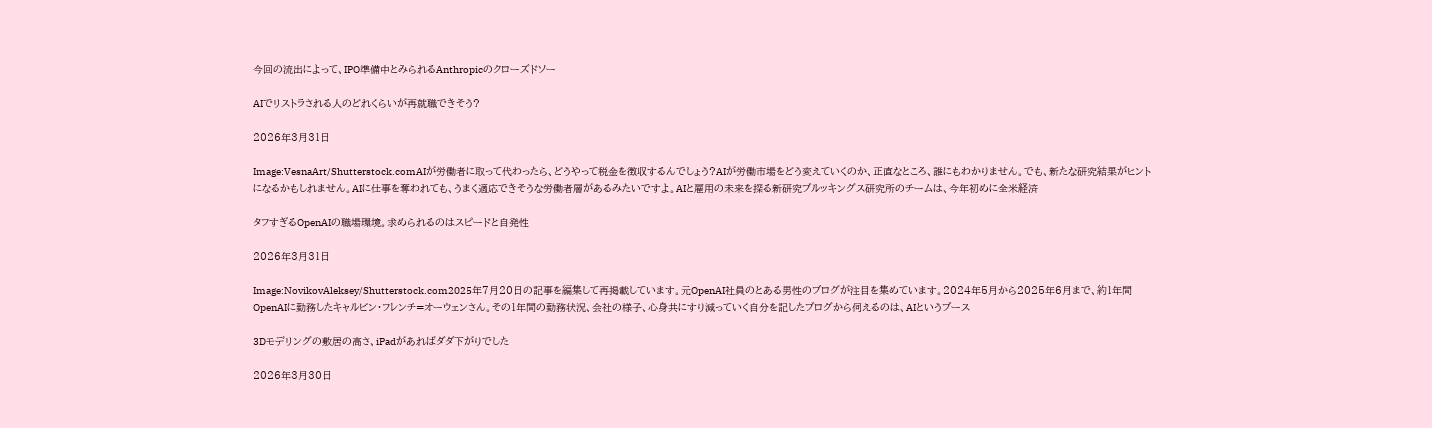今回の流出によって、IPO準備中とみられるAnthropicのクローズドソー

AIでリストラされる人のどれくらいが再就職できそう?

2026年3月31日

Image:VesnaArt/Shutterstock.comAIが労働者に取って代わったら、どうやって税金を徴収するんでしょう?AIが労働市場をどう変えていくのか、正直なところ、誰にもわかりません。でも、新たな研究結果がヒントになるかもしれません。AIに仕事を奪われても、うまく適応できそうな労働者層があるみたいですよ。AIと雇用の未来を探る新研究ブルッキングス研究所のチームは、今年初めに全米経済

タフすぎるOpenAIの職場環境。求められるのはスピードと自発性

2026年3月31日

Image:NovikovAleksey/Shutterstock.com2025年7月20日の記事を編集して再掲載しています。元OpenAI社員のとある男性のブログが注目を集めています。2024年5月から2025年6月まで、約1年間OpenAIに勤務したキャルビン・フレンチ=オーウェンさん。その1年間の勤務状況、会社の様子、心身共にすり減っていく自分を記したブログから伺えるのは、AIというブース

3Dモデリングの敷居の高さ、iPadがあればダダ下がりでした

2026年3月30日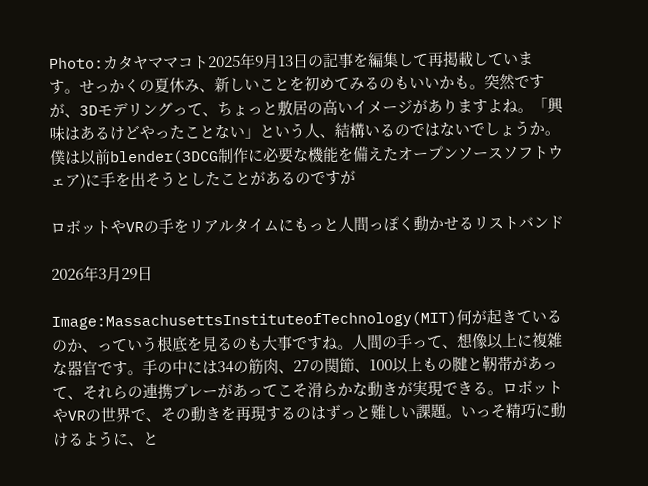Photo:カタヤママコト2025年9月13日の記事を編集して再掲載しています。せっかくの夏休み、新しいことを初めてみるのもいいかも。突然ですが、3Dモデリングって、ちょっと敷居の高いイメージがありますよね。「興味はあるけどやったことない」という人、結構いるのではないでしょうか。僕は以前blender(3DCG制作に必要な機能を備えたオープンソースソフトウェア)に手を出そうとしたことがあるのですが

ロボットやVRの手をリアルタイムにもっと人間っぽく動かせるリストバンド

2026年3月29日

Image:MassachusettsInstituteofTechnology(MIT)何が起きているのか、っていう根底を見るのも大事ですね。人間の手って、想像以上に複雑な器官です。手の中には34の筋肉、27の関節、100以上もの腱と靭帯があって、それらの連携プレーがあってこそ滑らかな動きが実現できる。ロボットやVRの世界で、その動きを再現するのはずっと難しい課題。いっそ精巧に動けるように、と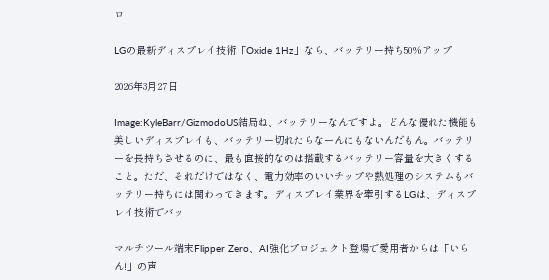ロ

LGの最新ディスプレイ技術「Oxide 1Hz」なら、バッテリー持ち50%アップ

2026年3月27日

Image:KyleBarr/GizmodoUS結局ね、バッテリーなんですよ。どんな優れた機能も美しいディスプレイも、バッテリー切れたらなーんにもないんだもん。バッテリーを長持ちさせるのに、最も直接的なのは搭載するバッテリー容量を大きくすること。ただ、それだけではなく、電力効率のいいチップや熱処理のシステムもバッテリー持ちには関わってきます。ディスプレイ業界を牽引するLGは、ディスプレイ技術でバッ

マルチツール端末Flipper Zero、AI強化プロジェクト登場で愛用者からは「いらん!」の声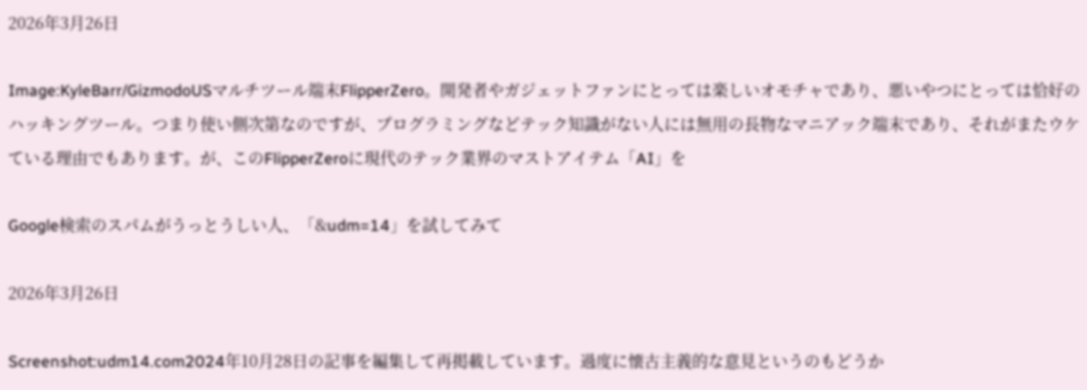2026年3月26日

Image:KyleBarr/GizmodoUSマルチツール端末FlipperZero。開発者やガジェットファンにとっては楽しいオモチャであり、悪いやつにとっては恰好のハッキングツール。つまり使い側次第なのですが、プログラミングなどテック知識がない人には無用の長物なマニアック端末であり、それがまたウケている理由でもあります。が、このFlipperZeroに現代のテック業界のマストアイテム「AI」を

Google検索のスパムがうっとうしい人、「&udm=14」を試してみて

2026年3月26日

Screenshot:udm14.com2024年10月28日の記事を編集して再掲載しています。過度に懐古主義的な意見というのもどうか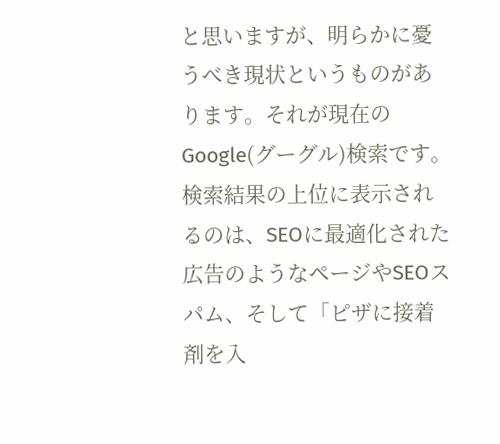と思いますが、明らかに憂うべき現状というものがあります。それが現在のGoogle(グーグル)検索です。検索結果の上位に表示されるのは、SEOに最適化された広告のようなページやSEOスパム、そして「ピザに接着剤を入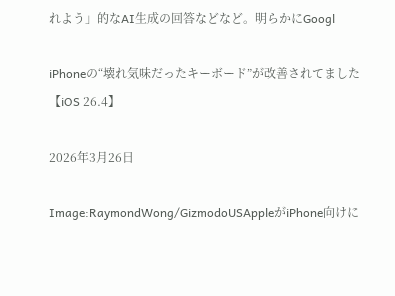れよう」的なAI生成の回答などなど。明らかにGoogl

iPhoneの“壊れ気味だったキーボード”が改善されてました【iOS 26.4】

2026年3月26日

Image:RaymondWong/GizmodoUSAppleがiPhone向けに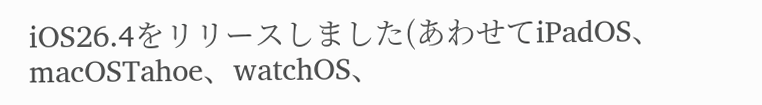iOS26.4をリリースしました(あわせてiPadOS、macOSTahoe、watchOS、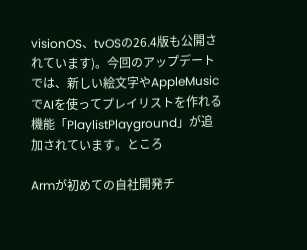visionOS、tvOSの26.4版も公開されています)。今回のアップデートでは、新しい絵文字やAppleMusicでAIを使ってプレイリストを作れる機能「PlaylistPlayground」が追加されています。ところ

Armが初めての自社開発チ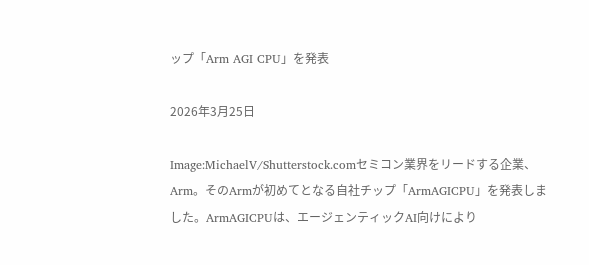ップ「Arm AGI CPU」を発表

2026年3月25日

Image:MichaelV/Shutterstock.comセミコン業界をリードする企業、Arm。そのArmが初めてとなる自社チップ「ArmAGICPU」を発表しました。ArmAGICPUは、エージェンティックAI向けにより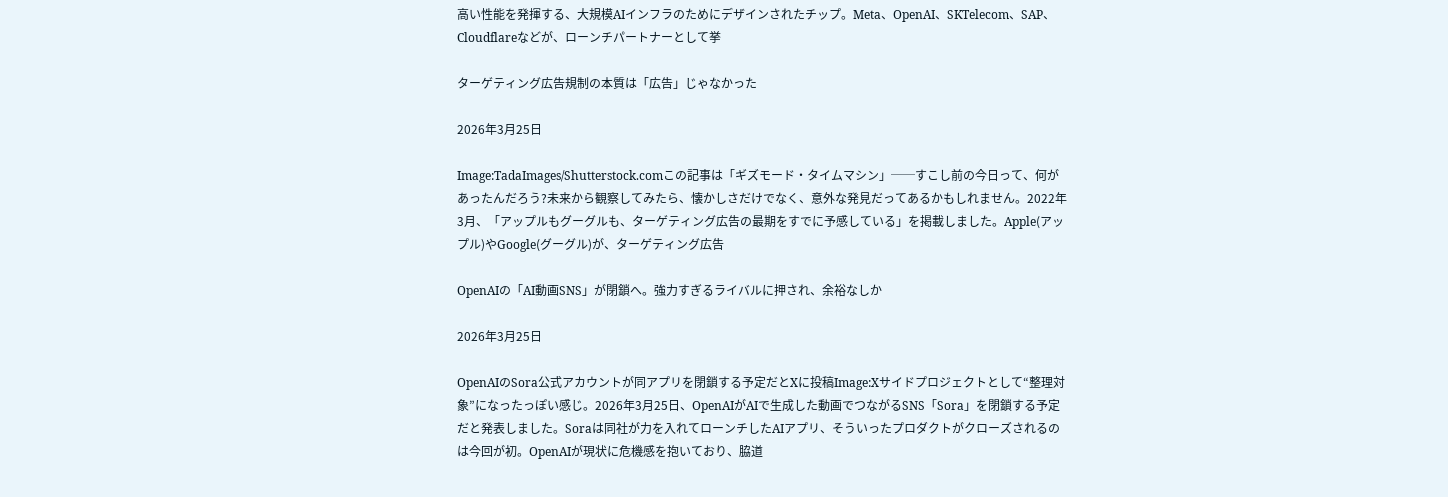高い性能を発揮する、大規模AIインフラのためにデザインされたチップ。Meta、OpenAI、SKTelecom、SAP、Cloudflareなどが、ローンチパートナーとして挙

ターゲティング広告規制の本質は「広告」じゃなかった

2026年3月25日

Image:TadaImages/Shutterstock.comこの記事は「ギズモード・タイムマシン」──すこし前の今日って、何があったんだろう?未来から観察してみたら、懐かしさだけでなく、意外な発見だってあるかもしれません。2022年3月、「アップルもグーグルも、ターゲティング広告の最期をすでに予感している」を掲載しました。Apple(アップル)やGoogle(グーグル)が、ターゲティング広告

OpenAIの「AI動画SNS」が閉鎖へ。強力すぎるライバルに押され、余裕なしか

2026年3月25日

OpenAIのSora公式アカウントが同アプリを閉鎖する予定だとXに投稿Image:Xサイドプロジェクトとして“整理対象”になったっぽい感じ。2026年3月25日、OpenAIがAIで生成した動画でつながるSNS「Sora」を閉鎖する予定だと発表しました。Soraは同社が力を入れてローンチしたAIアプリ、そういったプロダクトがクローズされるのは今回が初。OpenAIが現状に危機感を抱いており、脇道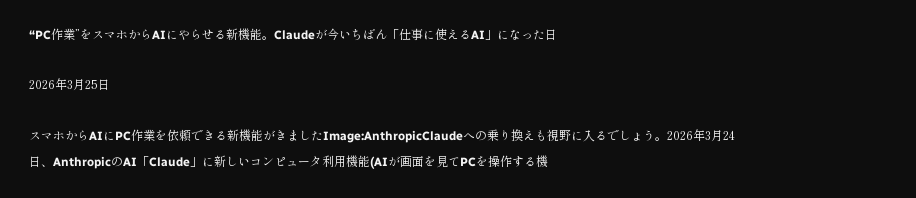“PC作業”をスマホからAIにやらせる新機能。Claudeが今いちばん「仕事に使えるAI」になった日

2026年3月25日

スマホからAIにPC作業を依頼できる新機能がきましたImage:AnthropicClaudeへの乗り換えも視野に入るでしょう。2026年3月24日、AnthropicのAI「Claude」に新しいコンピュータ利用機能(AIが画面を見てPCを操作する機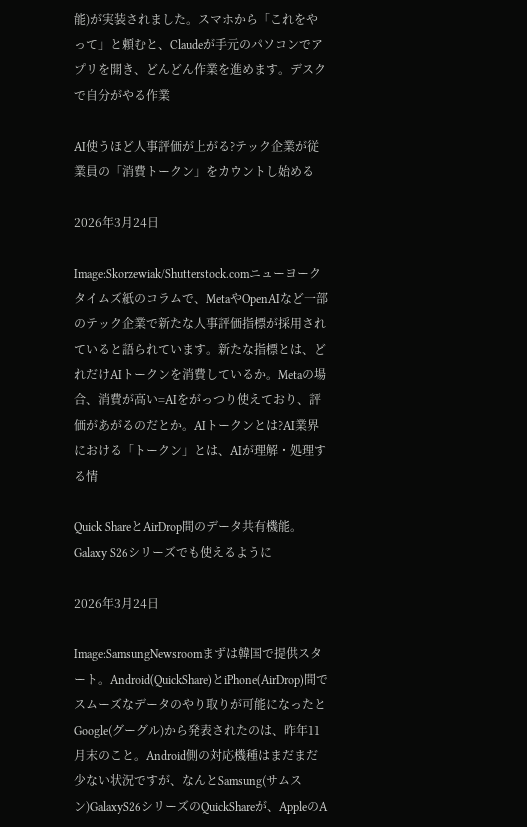能)が実装されました。スマホから「これをやって」と頼むと、Claudeが手元のパソコンでアプリを開き、どんどん作業を進めます。デスクで自分がやる作業

AI使うほど人事評価が上がる?テック企業が従業員の「消費トークン」をカウントし始める

2026年3月24日

Image:Skorzewiak/Shutterstock.comニューヨークタイムズ紙のコラムで、MetaやOpenAIなど一部のテック企業で新たな人事評価指標が採用されていると語られています。新たな指標とは、どれだけAIトークンを消費しているか。Metaの場合、消費が高い=AIをがっつり使えており、評価があがるのだとか。AIトークンとは?AI業界における「トークン」とは、AIが理解・処理する情

Quick ShareとAirDrop間のデータ共有機能。Galaxy S26シリーズでも使えるように

2026年3月24日

Image:SamsungNewsroomまずは韓国で提供スタート。Android(QuickShare)とiPhone(AirDrop)間でスムーズなデータのやり取りが可能になったとGoogle(グーグル)から発表されたのは、昨年11月末のこと。Android側の対応機種はまだまだ少ない状況ですが、なんとSamsung(サムスン)GalaxyS26シリーズのQuickShareが、AppleのA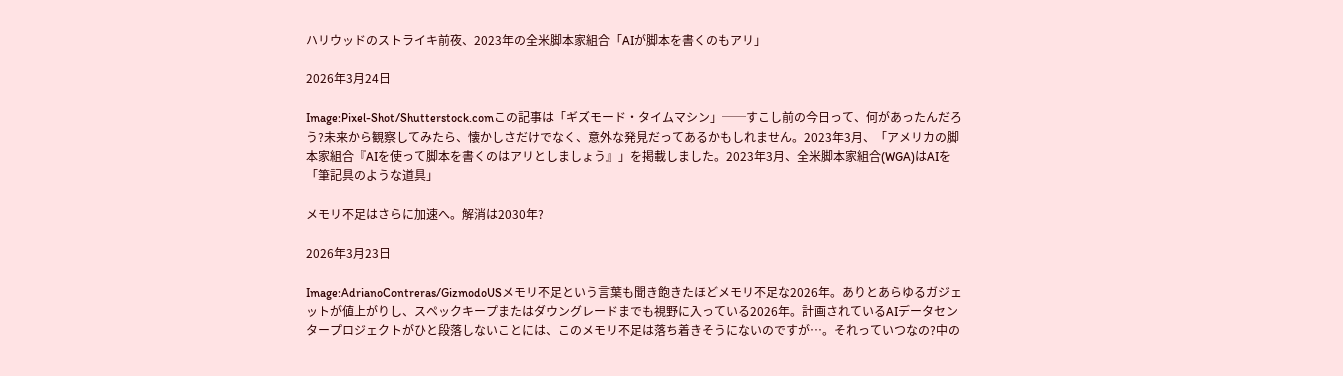ハリウッドのストライキ前夜、2023年の全米脚本家組合「AIが脚本を書くのもアリ」

2026年3月24日

Image:Pixel-Shot/Shutterstock.comこの記事は「ギズモード・タイムマシン」──すこし前の今日って、何があったんだろう?未来から観察してみたら、懐かしさだけでなく、意外な発見だってあるかもしれません。2023年3月、「アメリカの脚本家組合『AIを使って脚本を書くのはアリとしましょう』」を掲載しました。2023年3月、全米脚本家組合(WGA)はAIを「筆記具のような道具」

メモリ不足はさらに加速へ。解消は2030年?

2026年3月23日

Image:AdrianoContreras/GizmodoUSメモリ不足という言葉も聞き飽きたほどメモリ不足な2026年。ありとあらゆるガジェットが値上がりし、スペックキープまたはダウングレードまでも視野に入っている2026年。計画されているAIデータセンタープロジェクトがひと段落しないことには、このメモリ不足は落ち着きそうにないのですが…。それっていつなの?中の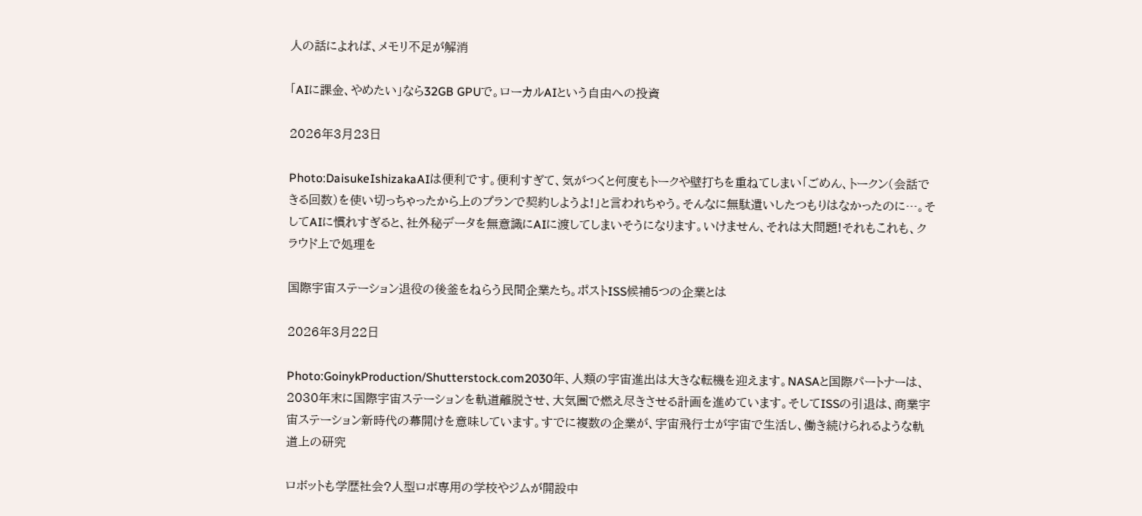人の話によれば、メモリ不足が解消

「AIに課金、やめたい」なら32GB GPUで。ローカルAIという自由への投資

2026年3月23日

Photo:DaisukeIshizakaAIは便利です。便利すぎて、気がつくと何度もトークや壁打ちを重ねてしまい「ごめん、トークン(会話できる回数)を使い切っちゃったから上のプランで契約しようよ!」と言われちゃう。そんなに無駄遣いしたつもりはなかったのに…。そしてAIに慣れすぎると、社外秘データを無意識にAIに渡してしまいそうになります。いけません、それは大問題!それもこれも、クラウド上で処理を

国際宇宙ステーション退役の後釜をねらう民間企業たち。ポストISS候補5つの企業とは

2026年3月22日

Photo:GoinykProduction/Shutterstock.com2030年、人類の宇宙進出は大きな転機を迎えます。NASAと国際パートナーは、2030年末に国際宇宙ステーションを軌道離脱させ、大気圏で燃え尽きさせる計画を進めています。そしてISSの引退は、商業宇宙ステーション新時代の幕開けを意味しています。すでに複数の企業が、宇宙飛行士が宇宙で生活し、働き続けられるような軌道上の研究

ロボットも学歴社会?人型ロボ専用の学校やジムが開設中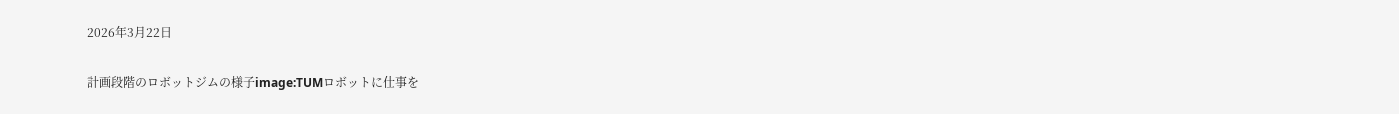2026年3月22日

計画段階のロボットジムの様子image:TUMロボットに仕事を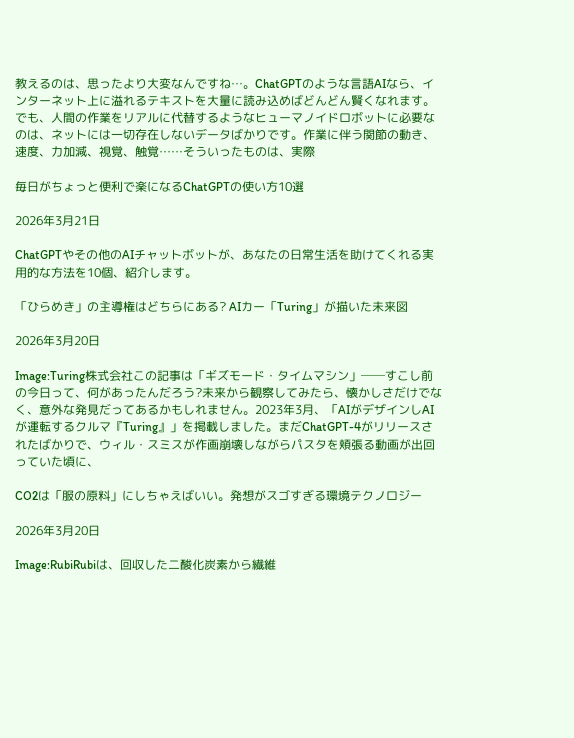教えるのは、思ったより大変なんですね…。ChatGPTのような言語AIなら、インターネット上に溢れるテキストを大量に読み込めばどんどん賢くなれます。でも、人間の作業をリアルに代替するようなヒューマノイドロボットに必要なのは、ネットには一切存在しないデータばかりです。作業に伴う関節の動き、速度、力加減、視覚、触覚……そういったものは、実際

毎日がちょっと便利で楽になるChatGPTの使い方10選

2026年3月21日

ChatGPTやその他のAIチャットボットが、あなたの日常生活を助けてくれる実用的な方法を10個、紹介します。

「ひらめき」の主導権はどちらにある? AIカー「Turing」が描いた未来図

2026年3月20日

Image:Turing株式会社この記事は「ギズモード・タイムマシン」──すこし前の今日って、何があったんだろう?未来から観察してみたら、懐かしさだけでなく、意外な発見だってあるかもしれません。2023年3月、「AIがデザインしAIが運転するクルマ『Turing』」を掲載しました。まだChatGPT-4がリリースされたばかりで、ウィル・スミスが作画崩壊しながらパスタを頬張る動画が出回っていた頃に、

CO2は「服の原料」にしちゃえばいい。発想がスゴすぎる環境テクノロジー

2026年3月20日

Image:RubiRubiは、回収した二酸化炭素から繊維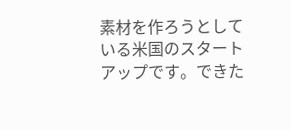素材を作ろうとしている米国のスタートアップです。できた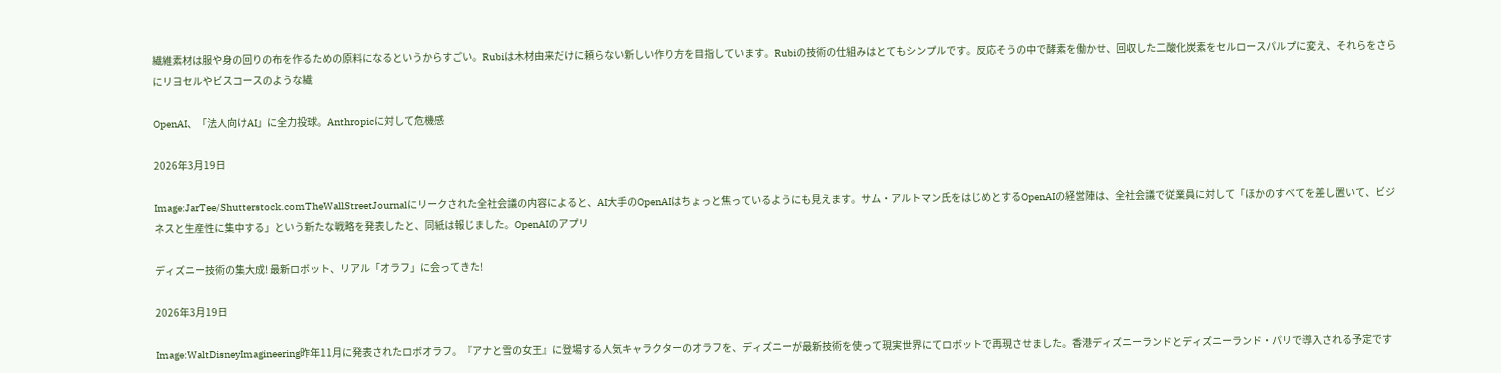繊維素材は服や身の回りの布を作るための原料になるというからすごい。Rubiは木材由来だけに頼らない新しい作り方を目指しています。Rubiの技術の仕組みはとてもシンプルです。反応そうの中で酵素を働かせ、回収した二酸化炭素をセルロースパルプに変え、それらをさらにリヨセルやビスコースのような繊

OpenAI、「法人向けAI」に全力投球。Anthropicに対して危機感

2026年3月19日

Image:JarTee/Shutterstock.comTheWallStreetJournalにリークされた全社会議の内容によると、AI大手のOpenAIはちょっと焦っているようにも見えます。サム・アルトマン氏をはじめとするOpenAIの経営陣は、全社会議で従業員に対して「ほかのすべてを差し置いて、ビジネスと生産性に集中する」という新たな戦略を発表したと、同紙は報じました。OpenAIのアプリ

ディズニー技術の集大成! 最新ロボット、リアル「オラフ」に会ってきた!

2026年3月19日

Image:WaltDisneyImagineering昨年11月に発表されたロボオラフ。『アナと雪の女王』に登場する人気キャラクターのオラフを、ディズニーが最新技術を使って現実世界にてロボットで再現させました。香港ディズニーランドとディズニーランド・パリで導入される予定です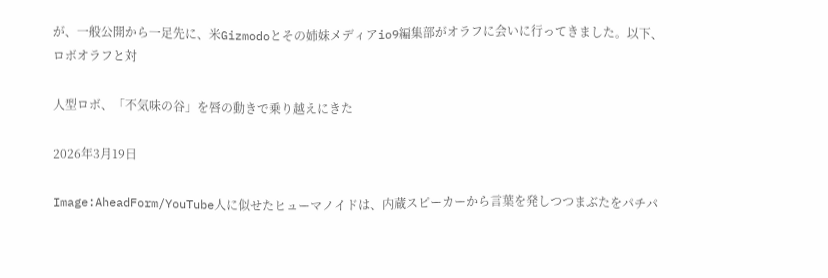が、一般公開から一足先に、米Gizmodoとその姉妹メディアio9編集部がオラフに会いに行ってきました。以下、ロボオラフと対

人型ロボ、「不気味の谷」を唇の動きで乗り越えにきた

2026年3月19日

Image:AheadForm/YouTube人に似せたヒューマノイドは、内蔵スピーカーから言葉を発しつつまぶたをパチパ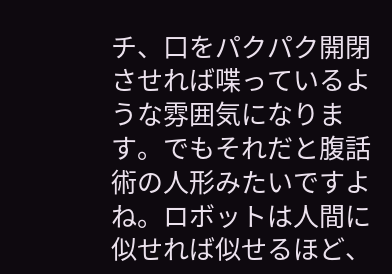チ、口をパクパク開閉させれば喋っているような雰囲気になります。でもそれだと腹話術の人形みたいですよね。ロボットは人間に似せれば似せるほど、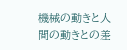機械の動きと人間の動きとの差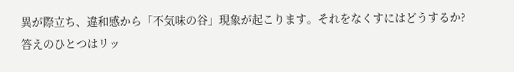異が際立ち、違和感から「不気味の谷」現象が起こります。それをなくすにはどうするか?答えのひとつはリッ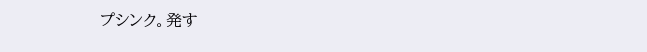プシンク。発す